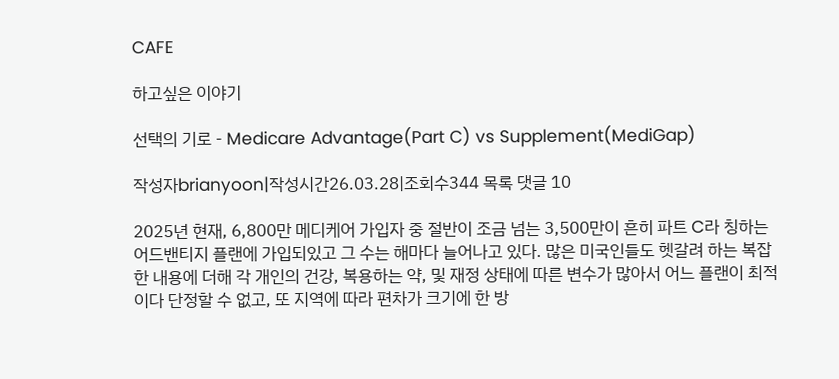CAFE

하고싶은 이야기

선택의 기로 - Medicare Advantage(Part C) vs Supplement(MediGap)

작성자brianyoon|작성시간26.03.28|조회수344 목록 댓글 10

2025년 현재, 6,800만 메디케어 가입자 중 절반이 조금 넘는 3,500만이 흔히 파트 C라 칭하는 어드밴티지 플랜에 가입되있고 그 수는 해마다 늘어나고 있다. 많은 미국인들도 헷갈려 하는 복잡한 내용에 더해 각 개인의 건강, 복용하는 약, 및 재정 상태에 따른 변수가 많아서 어느 플랜이 최적이다 단정할 수 없고, 또 지역에 따라 편차가 크기에 한 방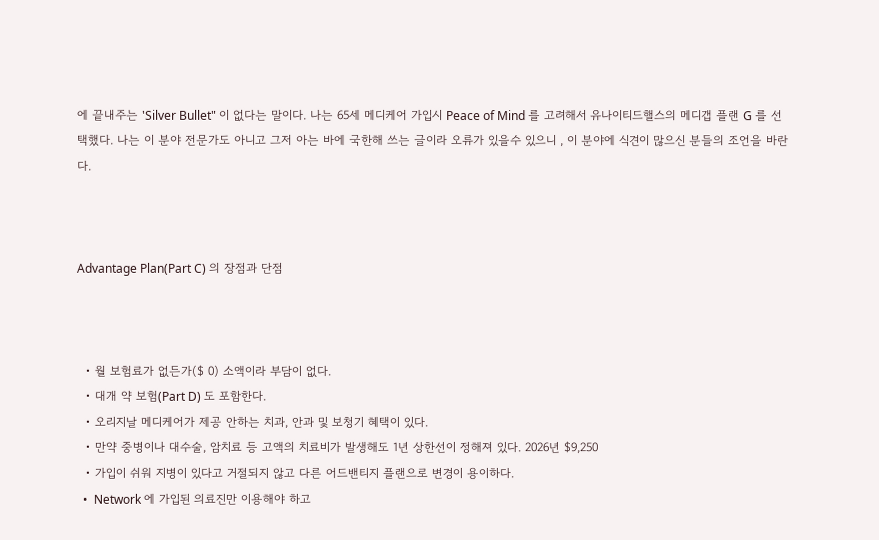에 끝내주는 'Silver Bullet" 이 없다는 말이다. 나는 65세 메디케어 가입시 Peace of Mind 를 고려해서 유나이티드핼스의 메디갭 플랜 G 를 선택했다. 나는 이 분야 전문가도 아니고 그저 아는 바에 국한해 쓰는 글이라 오류가 있을수 있으니 , 이 분야에 식견이 많으신 분들의 조언을 바란다.



Advantage Plan(Part C) 의 장점과 단점



  • 월 보험료가 없든가($ 0) 소액이라 부담이 없다.
  • 대개 약 보험(Part D) 도 포함한다.
  • 오리지날 메디케어가 제공 안하는 치과, 안과 및 보청기 혜택이 있다.
  • 만약 중병이나 대수술, 암치료 등 고액의 치료비가 발생해도 1년 상한선이 정해져 있다. 2026년 $9,250
  • 가입이 쉬워 지병이 있다고 거절되지 않고 다른 어드밴티지 플랜으로 변경이 용이하다.
  •  Network 에 가입된 의료진만 이용해야 하고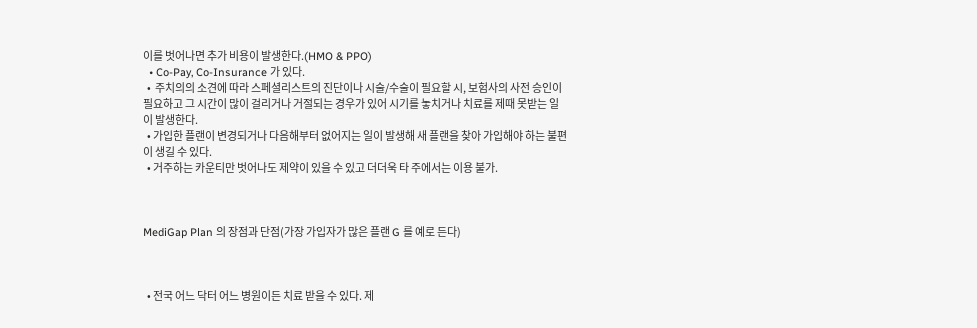이를 벗어나면 추가 비용이 발생한다.(HMO & PPO)
  • Co-Pay, Co-Insurance 가 있다.
  •  주치의의 소견에 따라 스페셜리스트의 진단이나 시술/수술이 필요할 시, 보험사의 사전 승인이 필요하고 그 시간이 많이 걸리거나 거절되는 경우가 있어 시기를 놓치거나 치료를 제때 못받는 일이 발생한다.
  • 가입한 플랜이 변경되거나 다음해부터 없어지는 일이 발생해 새 플랜을 찾아 가입해야 하는 불편이 생길 수 있다.
  • 거주하는 카운티만 벗어나도 제약이 있을 수 있고 더더욱 타 주에서는 이용 불가.



MediGap Plan 의 장점과 단점(가장 가입자가 많은 플랜 G 를 예로 든다)



  • 전국 어느 닥터 어느 병원이든 치료 받을 수 있다. 제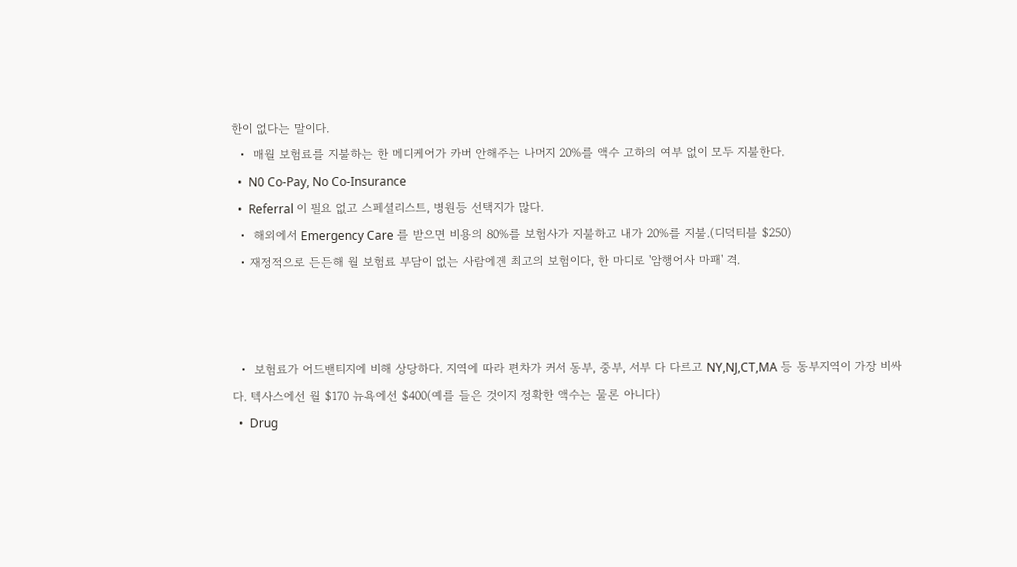한이 없다는 말이다.
  •  매월 보험료를 지불하는 한 메디케어가 카버 안해주는 나머지 20%를 액수 고하의 여부 없이 모두 지불한다.
  •  N0 Co-Pay, No Co-Insurance
  •  Referral 이 필요 없고 스페셜리스트, 병원등 선택지가 많다.
  •  해외에서 Emergency Care 를 받으면 비용의 80%를 보험사가 지불하고 내가 20%를 지불.(디덕티블 $250)
  • 재정적으로 든든해 월 보험료 부담이 없는 사람에겐 최고의 보험이다, 한 마디로 '암행어사 마패' 격.



  •  보험료가 어드밴티지에 비해 상당하다. 지역에 따라 편차가 커서 동부, 중부, 서부 다 다르고 NY,NJ,CT,MA 등 동부지역이 가장 비싸     다. 텍사스에선 월 $170 뉴욕에선 $400(예를 들은 것이지 정확한 액수는 물론 아니다)
  •  Drug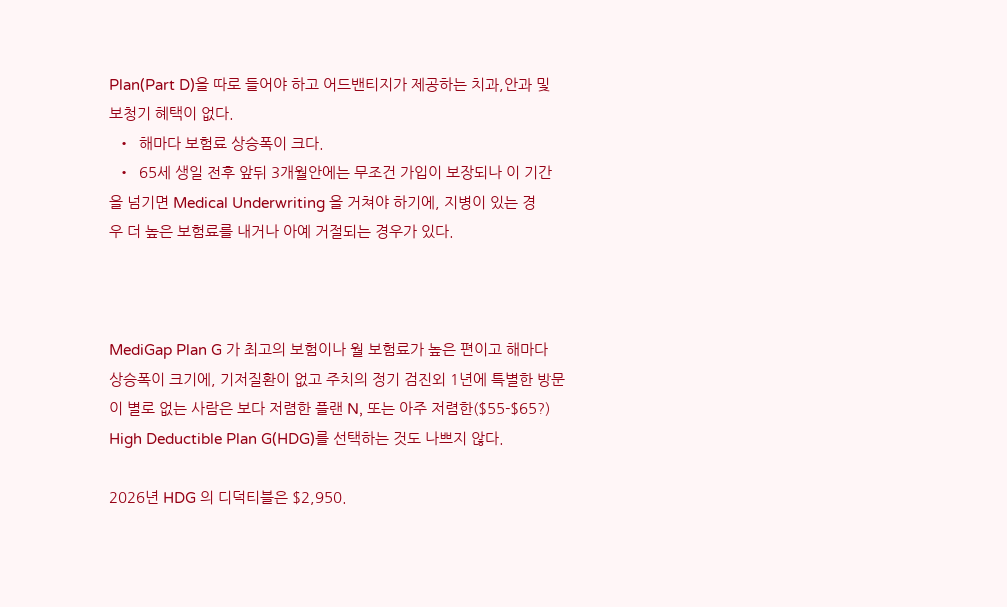Plan(Part D)을 따로 들어야 하고 어드밴티지가 제공하는 치과,안과 및 보청기 혜택이 없다.
  •  해마다 보험료 상승폭이 크다.
  •  65세 생일 전후 앞뒤 3개월안에는 무조건 가입이 보장되나 이 기간을 넘기면 Medical Underwriting 을 거쳐야 하기에, 지병이 있는 경    우 더 높은 보험료를 내거나 아예 거절되는 경우가 있다.



MediGap Plan G 가 최고의 보험이나 월 보험료가 높은 편이고 해마다 상승폭이 크기에, 기저질환이 없고 주치의 정기 검진외 1년에 특별한 방문이 별로 없는 사람은 보다 저렴한 플랜 N, 또는 아주 저렴한($55-$65?) High Deductible Plan G(HDG)를 선택하는 것도 나쁘지 않다.

2026년 HDG 의 디덕티블은 $2,950.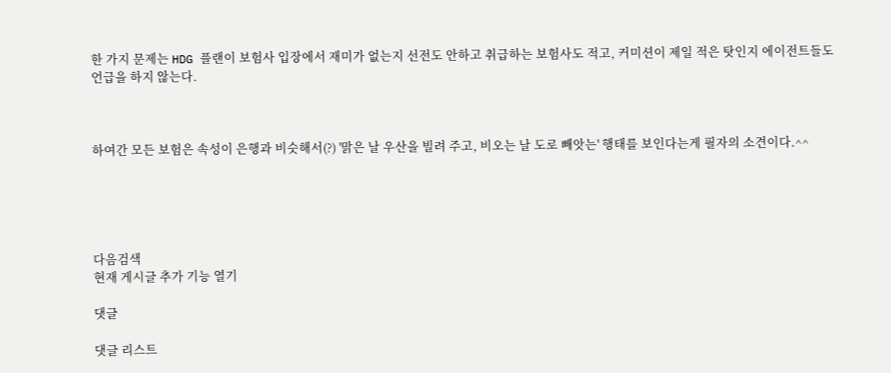한 가지 문제는 HDG 플랜이 보험사 입장에서 재미가 없는지 선전도 안하고 취급하는 보험사도 적고, 커미션이 제일 적은 탓인지 에이전트들도 언급을 하지 않는다.



하여간 모든 보험은 속성이 은행과 비슷해서(?) '맑은 날 우산을 빌려 주고, 비오는 날 도로 빼앗는' 행태를 보인다는게 필자의 소견이다.^^





다음검색
현재 게시글 추가 기능 열기

댓글

댓글 리스트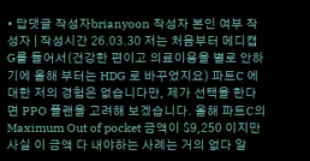• 답댓글 작성자brianyoon 작성자 본인 여부 작성자 | 작성시간 26.03.30 저는 처음부터 메디캡 G를 들어서(건강한 편이고 의료이용을 별로 안하기에 올해 부터는 HDG 로 바꾸었지요) 파트C 에 대한 저의 경험은 없습니다만, 제가 선택을 한다면 PPO 플랜을 고려해 보겠습니다. 올해 파트C의 Maximum Out of pocket 금액이 $9,250 이지만 사실 이 금액 다 내야하는 사례는 거의 없다 알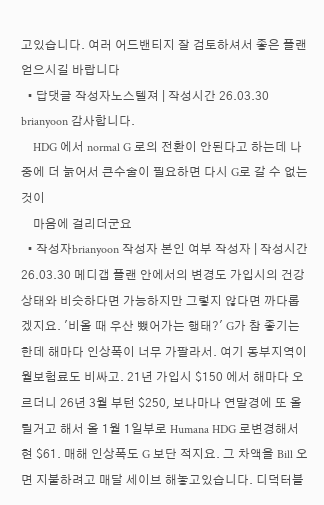고있습니다. 여러 어드밴티지 잘 검토하셔서 좋은 플랜 얻으시길 바랍니다
  • 답댓글 작성자노스텔져 | 작성시간 26.03.30 brianyoon 감사합니다.
    HDG 에서 normal G 로의 전환이 안된다고 하는데 나중에 더 늙어서 큰수술이 필요하면 다시 G로 갈 수 없는 것이
    마음에 걸리더군요
  • 작성자brianyoon 작성자 본인 여부 작성자 | 작성시간 26.03.30 메디갭 플랜 안에서의 변경도 가입시의 건강상태와 비슷하다면 가능하지만 그렇지 않다면 까다롭겠지요. '비올 때 우산 뺐어가는 행태?' G가 참 좋기는 한데 해마다 인상폭이 너무 가팔라서. 여기 동부지역이 월보험료도 비싸고. 21년 가입시 $150 에서 해마다 오르더니 26년 3월 부턴 $250, 보나마나 연말경에 또 올릴거고 해서 올 1월 1일부로 Humana HDG 로변경해서 현 $61. 매해 인상폭도 G 보단 적지요. 그 차액을 Bill 오면 지불하려고 매달 세이브 해놓고있습니다. 디덕터블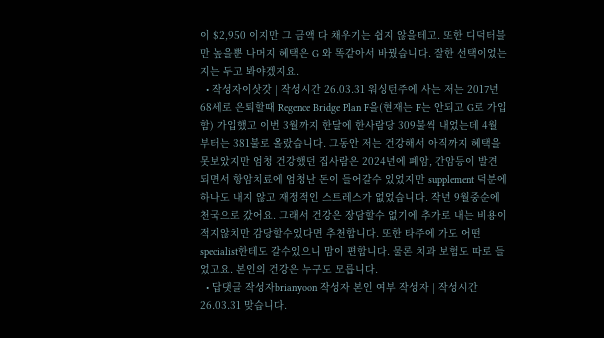이 $2,950 이지만 그 금액 다 채우기는 쉽지 않을테고. 또한 디덕터블만 높을뿐 나머지 혜택은 G 와 똑같아서 바꿨습니다. 잘한 선택이었는지는 두고 봐야겠지요.
  • 작성자이삿갓 | 작성시간 26.03.31 워싱턴주에 사는 저는 2017년 68세로 은퇴할때 Regence Bridge Plan F을(현재는 F는 안되고 G로 가입함) 가입했고 이번 3월까지 한달에 한사람당 309불씩 내었는데 4월부터는 381불로 올랐습니다. 그동안 저는 건강해서 아직까지 혜택을 못보았지만 엄청 건강했던 집사람은 2024년에 폐암, 간암등이 발견되면서 항암치료에 엄청난 돈이 들어갈수 있었지만 supplement 덕분에 하나도 내지 않고 재정적인 스트레스가 없었습니다. 작년 9월중순에 천국으로 갔어요. 그래서 건강은 장담할수 없기에 추가로 내는 비용이 적지않치만 감당할수있다면 추천합니다. 또한 타주에 가도 어떤 specialist한테도 갈수있으니 맘이 편합니다. 물론 치과 보험도 따로 들었고요. 본인의 건강은 누구도 모릅니다.
  • 답댓글 작성자brianyoon 작성자 본인 여부 작성자 | 작성시간 26.03.31 맞습니다.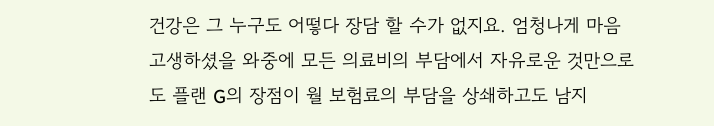건강은 그 누구도 어떻다 장담 할 수가 없지요. 엄청나게 마음 고생하셨을 와중에 모든 의료비의 부담에서 자유로운 것만으로도 플랜 G의 장점이 월 보험료의 부담을 상쇄하고도 남지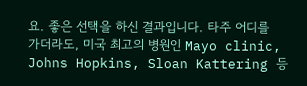요. 좋은 선택을 하신 결과입니다. 타주 어디를 가더라도, 미국 최고의 병원인 Mayo clinic, Johns Hopkins, Sloan Kattering 등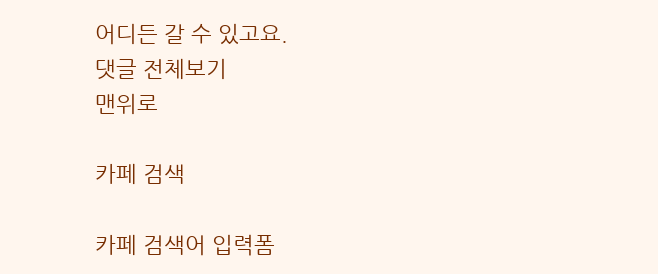어디든 갈 수 있고요.
댓글 전체보기
맨위로

카페 검색

카페 검색어 입력폼